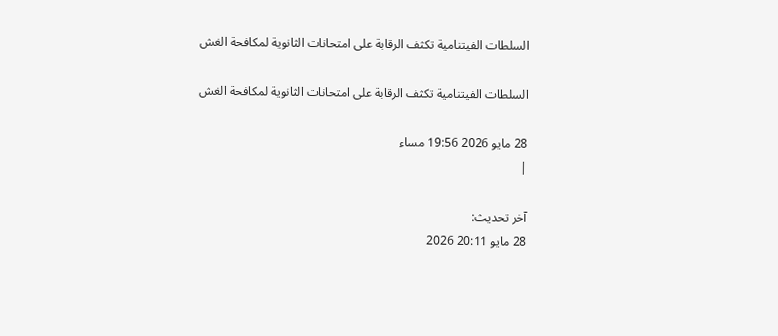السلطات الفيتنامية تكثف الرقابة على امتحانات الثانوية لمكافحة الغش

السلطات الفيتنامية تكثف الرقابة على امتحانات الثانوية لمكافحة الغش

28 مايو 2026 19:56 مساء
|

آخر تحديث:
28 مايو 20:11 2026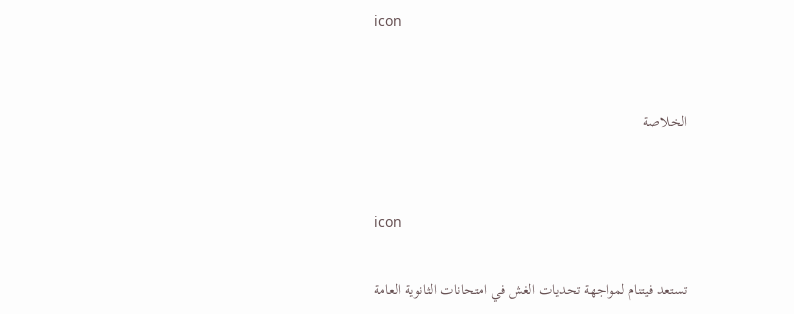icon


الخلاصة


icon

تستعد فيتنام لمواجهة تحديات الغش في امتحانات الثانوية العامة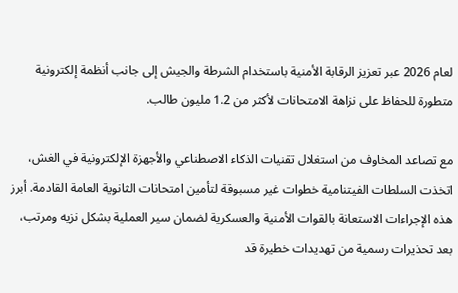لعام 2026 عبر تعزيز الرقابة الأمنية باستخدام الشرطة والجيش إلى جانب أنظمة إلكترونية متطورة للحفاظ على نزاهة الامتحانات لأكثر من 1.2 مليون طالب.

مع تصاعد المخاوف من استغلال تقنيات الذكاء الاصطناعي والأجهزة الإلكترونية في الغش، اتخذت السلطات الفيتنامية خطوات غير مسبوقة لتأمين امتحانات الثانوية العامة القادمة. أبرز هذه الإجراءات الاستعانة بالقوات الأمنية والعسكرية لضمان سير العملية بشكل نزيه ومرتب، بعد تحذيرات رسمية من تهديدات خطيرة قد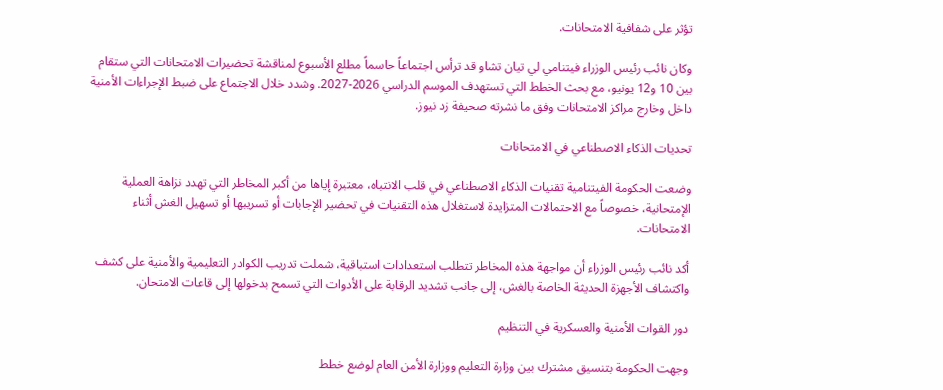تؤثر على شفافية الامتحانات.

وكان نائب رئيس الوزراء فيتنامي لي تيان تشاو قد ترأس اجتماعاً حاسماً مطلع الأسبوع لمناقشة تحضيرات الامتحانات التي ستقام بين 10 و12 يونيو، مع بحث الخطط التي تستهدف الموسم الدراسي 2026-2027. وشدد خلال الاجتماع على ضبط الإجراءات الأمنية داخل وخارج مراكز الامتحانات وفق ما نشرته صحيفة زد نيوز.

تحديات الذكاء الاصطناعي في الامتحانات

وضعت الحكومة الفيتنامية تقنيات الذكاء الاصطناعي في قلب الانتباه، معتبرة إياها من أكبر المخاطر التي تهدد نزاهة العملية الإمتحانية، خصوصاً مع الاحتمالات المتزايدة لاستغلال هذه التقنيات في تحضير الإجابات أو تسريبها أو تسهيل الغش أثناء الامتحانات.

أكد نائب رئيس الوزراء أن مواجهة هذه المخاطر تتطلب استعدادات استباقية، شملت تدريب الكوادر التعليمية والأمنية على كشف واكتشاف الأجهزة الحديثة الخاصة بالغش، إلى جانب تشديد الرقابة على الأدوات التي تسمح بدخولها إلى قاعات الامتحان.

دور القوات الأمنية والعسكرية في التنظيم

وجهت الحكومة بتنسيق مشترك بين وزارة التعليم ووزارة الأمن العام لوضع خطط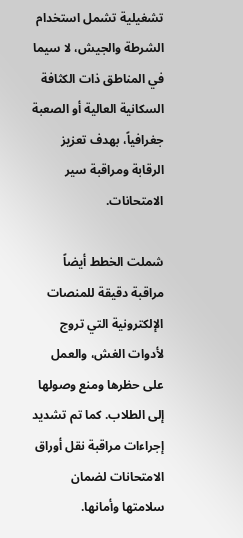تشغيلية تشمل استخدام الشرطة والجيش، لا سيما في المناطق ذات الكثافة السكانية العالية أو الصعبة جغرافياً، بهدف تعزيز الرقابة ومراقبة سير الامتحانات.

شملت الخطط أيضاً مراقبة دقيقة للمنصات الإلكترونية التي تروج لأدوات الغش، والعمل على حظرها ومنع وصولها إلى الطلاب. كما تم تشديد إجراءات مراقبة نقل أوراق الامتحانات لضمان سلامتها وأمانها.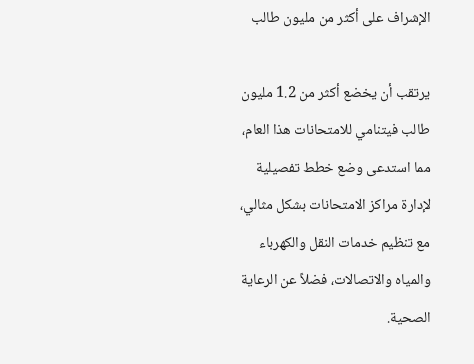الإشراف على أكثر من مليون طالب

يرتقب أن يخضع أكثر من 1.2 مليون طالب فيتنامي للامتحانات هذا العام، مما استدعى وضع خطط تفصيلية لإدارة مراكز الامتحانات بشكل مثالي، مع تنظيم خدمات النقل والكهرباء والمياه والاتصالات، فضلاً عن الرعاية الصحية.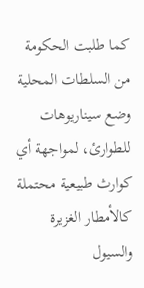كما طلبت الحكومة من السلطات المحلية وضع سيناريوهات للطوارئ، لمواجهة أي كوارث طبيعية محتملة كالأمطار الغزيرة والسيول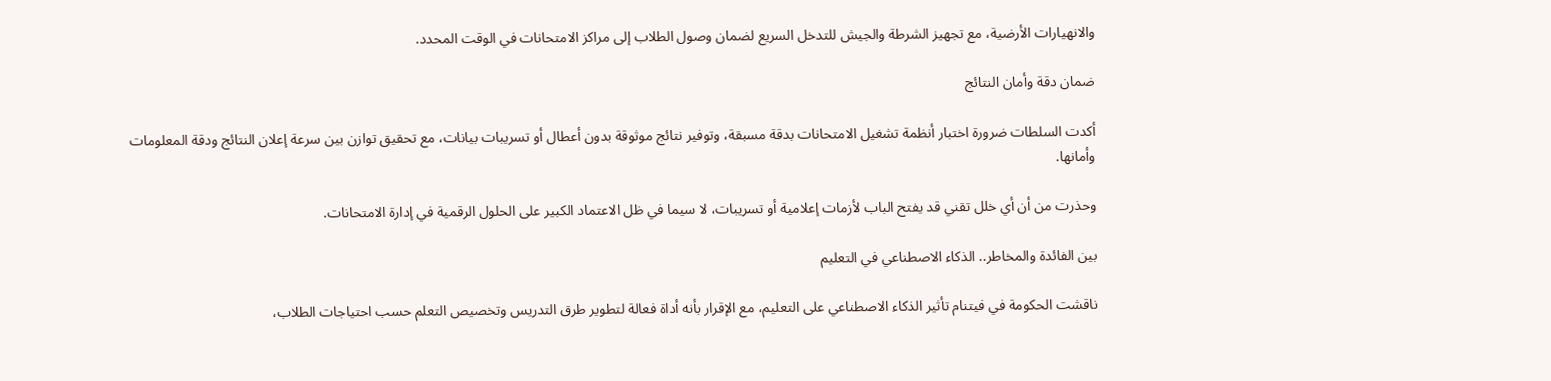والانهيارات الأرضية، مع تجهيز الشرطة والجيش للتدخل السريع لضمان وصول الطلاب إلى مراكز الامتحانات في الوقت المحدد.

ضمان دقة وأمان النتائج

أكدت السلطات ضرورة اختبار أنظمة تشغيل الامتحانات بدقة مسبقة، وتوفير نتائج موثوقة بدون أعطال أو تسريبات بيانات، مع تحقيق توازن بين سرعة إعلان النتائج ودقة المعلومات وأمانها.

وحذرت من أن أي خلل تقني قد يفتح الباب لأزمات إعلامية أو تسريبات، لا سيما في ظل الاعتماد الكبير على الحلول الرقمية في إدارة الامتحانات.

بين الفائدة والمخاطر.. الذكاء الاصطناعي في التعليم

ناقشت الحكومة في فيتنام تأثير الذكاء الاصطناعي على التعليم، مع الإقرار بأنه أداة فعالة لتطوير طرق التدريس وتخصيص التعلم حسب احتياجات الطلاب،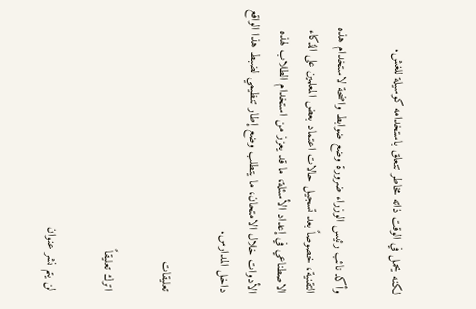لكنه يحمل في الوقت ذاته مخاطر تتعلق باستخدامه كوسيلة للغش.

وأكد نائب رئيس الوزراء ضرورة وضع ضوابط واضحة لاستخدام هذه التقنية، خصوصاً بعد تسجيل حالات اعتماد بعض المعلمين على الذكاء الاصطناعي في إعداد الأسئلة، ما قد يعزز من استخدام الطلاب لهذه الأدوات خلال الامتحان، ما يتطلب وضع إطار تنظيمي لضبط هذا الواقع داخل المدارس.

تعليقات

اترك تعليقاً

لن يتم نشر عنوان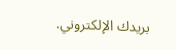بريدك الإلكتروني.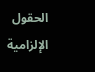الحقول الإلزامية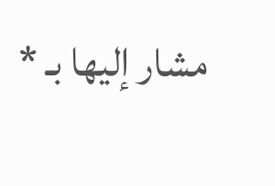مشار إليها بـ *